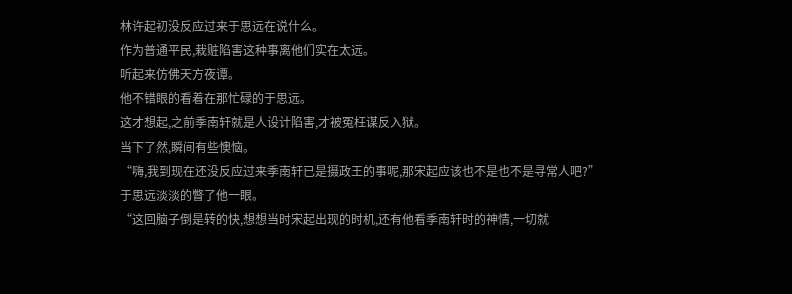林许起初没反应过来于思远在说什么。
作为普通平民,栽赃陷害这种事离他们实在太远。
听起来仿佛天方夜谭。
他不错眼的看着在那忙碌的于思远。
这才想起,之前季南轩就是人设计陷害,才被冤枉谋反入狱。
当下了然,瞬间有些懊恼。
“嗨,我到现在还没反应过来季南轩已是摄政王的事呢,那宋起应该也不是也不是寻常人吧?”
于思远淡淡的瞥了他一眼。
“这回脑子倒是转的快,想想当时宋起出现的时机,还有他看季南轩时的神情,一切就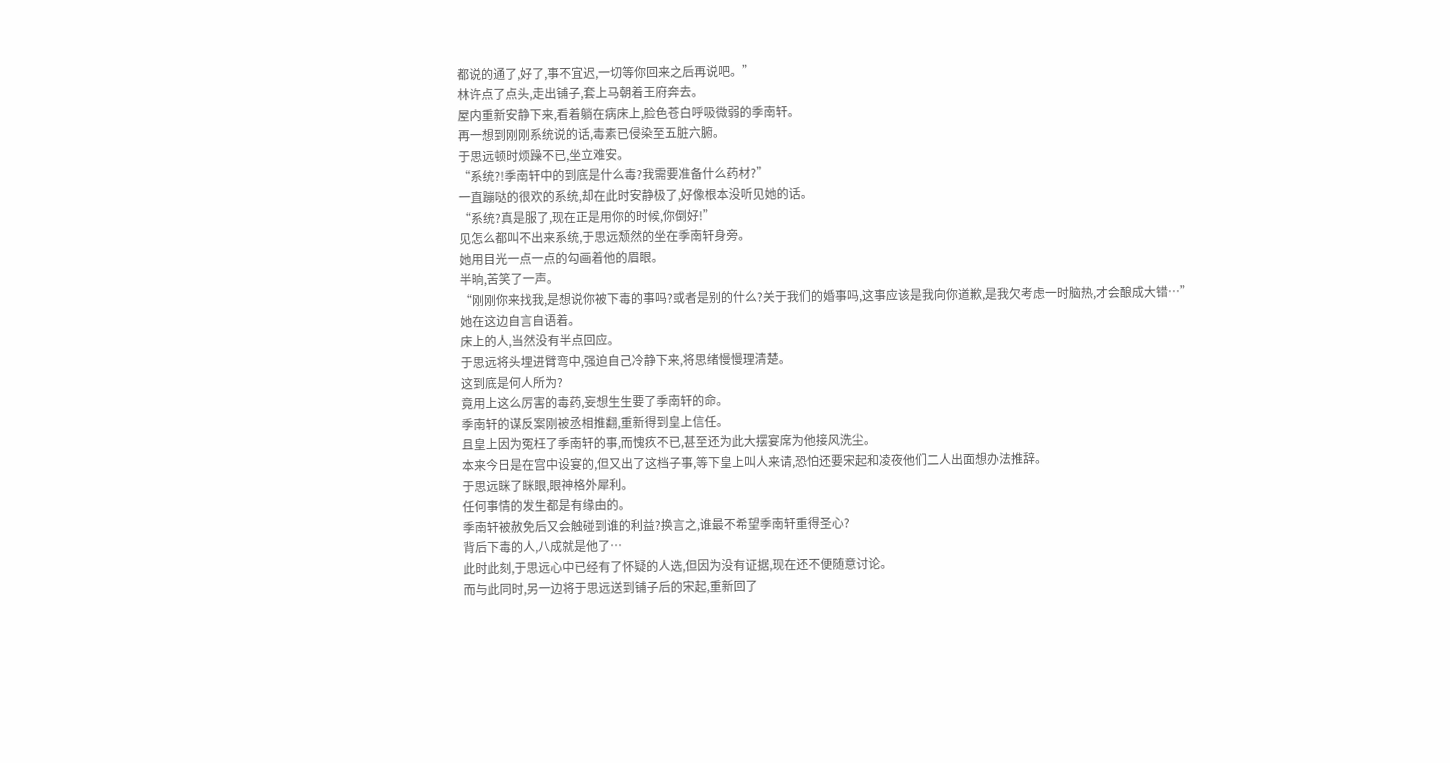都说的通了,好了,事不宜迟,一切等你回来之后再说吧。”
林许点了点头,走出铺子,套上马朝着王府奔去。
屋内重新安静下来,看着躺在病床上,脸色苍白呼吸微弱的季南轩。
再一想到刚刚系统说的话,毒素已侵染至五脏六腑。
于思远顿时烦躁不已,坐立难安。
“系统?!季南轩中的到底是什么毒?我需要准备什么药材?”
一直蹦哒的很欢的系统,却在此时安静极了,好像根本没听见她的话。
“系统?真是服了,现在正是用你的时候,你倒好!”
见怎么都叫不出来系统,于思远颓然的坐在季南轩身旁。
她用目光一点一点的勾画着他的眉眼。
半晌,苦笑了一声。
“刚刚你来找我,是想说你被下毒的事吗?或者是别的什么?关于我们的婚事吗,这事应该是我向你道歉,是我欠考虑一时脑热,才会酿成大错…”
她在这边自言自语着。
床上的人,当然没有半点回应。
于思远将头埋进臂弯中,强迫自己冷静下来,将思绪慢慢理清楚。
这到底是何人所为?
竟用上这么厉害的毒药,妄想生生要了季南轩的命。
季南轩的谋反案刚被丞相推翻,重新得到皇上信任。
且皇上因为冤枉了季南轩的事,而愧疚不已,甚至还为此大摆宴席为他接风洗尘。
本来今日是在宫中设宴的,但又出了这档子事,等下皇上叫人来请,恐怕还要宋起和凌夜他们二人出面想办法推辞。
于思远眯了眯眼,眼神格外犀利。
任何事情的发生都是有缘由的。
季南轩被赦免后又会触碰到谁的利益?换言之,谁最不希望季南轩重得圣心?
背后下毒的人,八成就是他了…
此时此刻,于思远心中已经有了怀疑的人选,但因为没有证据,现在还不便随意讨论。
而与此同时,另一边将于思远送到铺子后的宋起,重新回了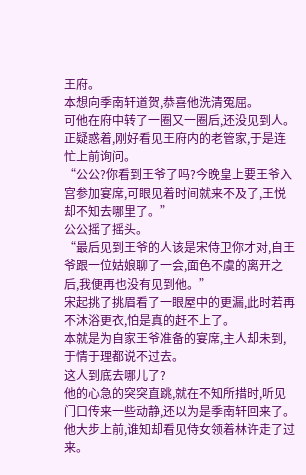王府。
本想向季南轩道贺,恭喜他洗清冤屈。
可他在府中转了一圈又一圈后,还没见到人。
正疑惑着,刚好看见王府内的老管家,于是连忙上前询问。
“公公?你看到王爷了吗?今晚皇上要王爷入宫参加宴席,可眼见着时间就来不及了,王悦却不知去哪里了。”
公公摇了摇头。
“最后见到王爷的人该是宋侍卫你才对,自王爷跟一位姑娘聊了一会,面色不虞的离开之后,我便再也没有见到他。”
宋起挑了挑眉看了一眼屋中的更漏,此时若再不沐浴更衣,怕是真的赶不上了。
本就是为自家王爷准备的宴席,主人却未到,于情于理都说不过去。
这人到底去哪儿了?
他的心急的突突直跳,就在不知所措时,听见门口传来一些动静,还以为是季南轩回来了。
他大步上前,谁知却看见侍女领着林许走了过来。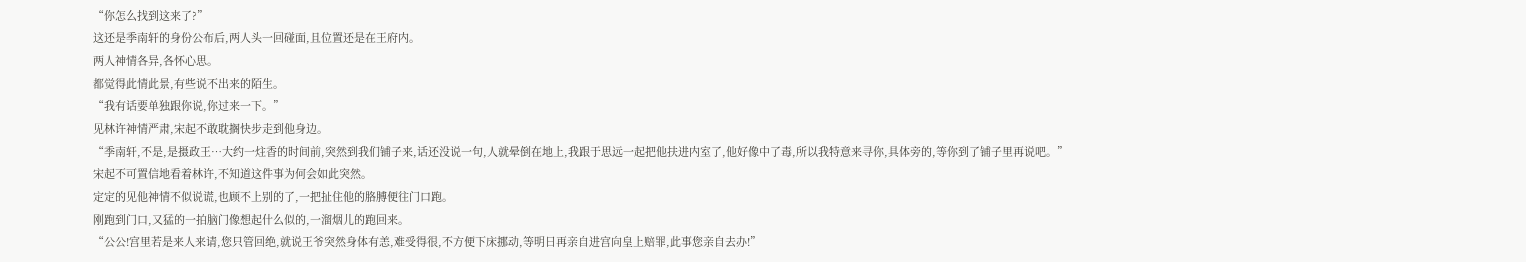“你怎么找到这来了?”
这还是季南轩的身份公布后,两人头一回碰面,且位置还是在王府内。
两人神情各异,各怀心思。
都觉得此情此景,有些说不出来的陌生。
“我有话要单独跟你说,你过来一下。”
见林许神情严肃,宋起不敢耽搁快步走到他身边。
“季南轩,不是,是摄政王…大约一炷香的时间前,突然到我们铺子来,话还没说一句,人就晕倒在地上,我跟于思远一起把他扶进内室了,他好像中了毒,所以我特意来寻你,具体旁的,等你到了铺子里再说吧。”
宋起不可置信地看着林许,不知道这件事为何会如此突然。
定定的见他神情不似说谎,也顾不上别的了,一把扯住他的胳膊便往门口跑。
刚跑到门口,又猛的一拍脑门像想起什么似的,一溜烟儿的跑回来。
“公公!宫里若是来人来请,您只管回绝,就说王爷突然身体有恙,难受得很,不方便下床挪动,等明日再亲自进宫向皇上赔罪,此事您亲自去办!”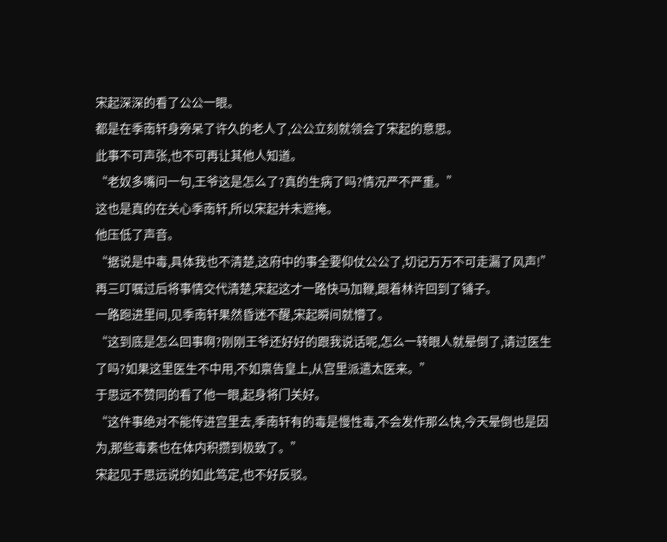宋起深深的看了公公一眼。
都是在季南轩身旁呆了许久的老人了,公公立刻就领会了宋起的意思。
此事不可声张,也不可再让其他人知道。
“老奴多嘴问一句,王爷这是怎么了?真的生病了吗?情况严不严重。”
这也是真的在关心季南轩,所以宋起并未遮掩。
他压低了声音。
“据说是中毒,具体我也不清楚,这府中的事全要仰仗公公了,切记万万不可走漏了风声!”
再三叮嘱过后将事情交代清楚,宋起这才一路快马加鞭,跟着林许回到了铺子。
一路跑进里间,见季南轩果然昏迷不醒,宋起瞬间就懵了。
“这到底是怎么回事啊?刚刚王爷还好好的跟我说话呢,怎么一转眼人就晕倒了,请过医生了吗?如果这里医生不中用,不如禀告皇上,从宫里派遣太医来。”
于思远不赞同的看了他一眼,起身将门关好。
“这件事绝对不能传进宫里去,季南轩有的毒是慢性毒,不会发作那么快,今天晕倒也是因为,那些毒素也在体内积攒到极致了。”
宋起见于思远说的如此笃定,也不好反驳。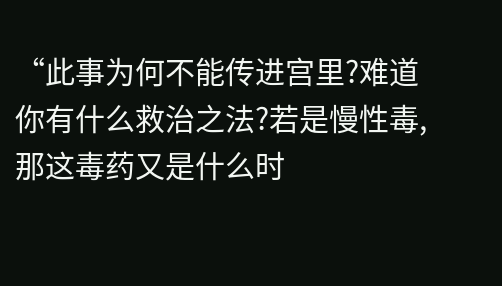“此事为何不能传进宫里?难道你有什么救治之法?若是慢性毒,那这毒药又是什么时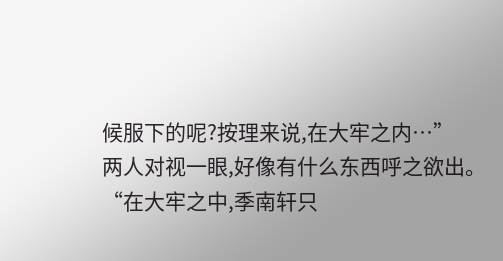候服下的呢?按理来说,在大牢之内…”
两人对视一眼,好像有什么东西呼之欲出。
“在大牢之中,季南轩只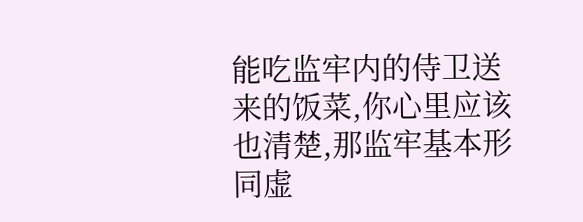能吃监牢内的侍卫送来的饭菜,你心里应该也清楚,那监牢基本形同虚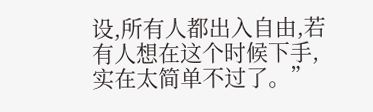设,所有人都出入自由,若有人想在这个时候下手,实在太简单不过了。”